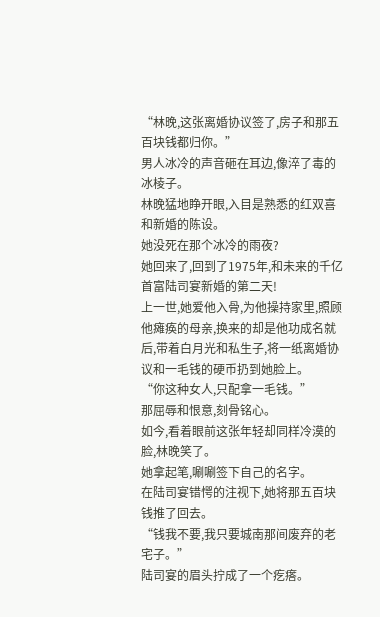“林晚,这张离婚协议签了,房子和那五百块钱都归你。”
男人冰冷的声音砸在耳边,像淬了毒的冰棱子。
林晚猛地睁开眼,入目是熟悉的红双喜和新婚的陈设。
她没死在那个冰冷的雨夜?
她回来了,回到了1975年,和未来的千亿首富陆司宴新婚的第二天!
上一世,她爱他入骨,为他操持家里,照顾他瘫痪的母亲,换来的却是他功成名就后,带着白月光和私生子,将一纸离婚协议和一毛钱的硬币扔到她脸上。
“你这种女人,只配拿一毛钱。”
那屈辱和恨意,刻骨铭心。
如今,看着眼前这张年轻却同样冷漠的脸,林晚笑了。
她拿起笔,唰唰签下自己的名字。
在陆司宴错愕的注视下,她将那五百块钱推了回去。
“钱我不要,我只要城南那间废弃的老宅子。”
陆司宴的眉头拧成了一个疙瘩。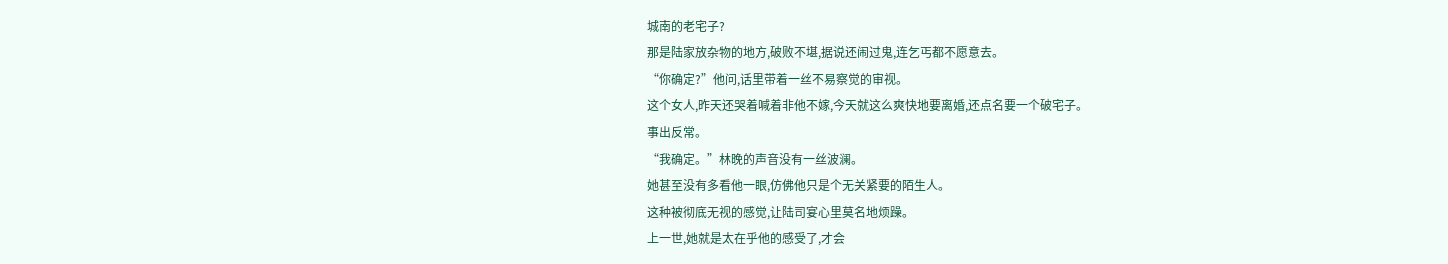城南的老宅子?
那是陆家放杂物的地方,破败不堪,据说还闹过鬼,连乞丐都不愿意去。
“你确定?”他问,话里带着一丝不易察觉的审视。
这个女人,昨天还哭着喊着非他不嫁,今天就这么爽快地要离婚,还点名要一个破宅子。
事出反常。
“我确定。”林晚的声音没有一丝波澜。
她甚至没有多看他一眼,仿佛他只是个无关紧要的陌生人。
这种被彻底无视的感觉,让陆司宴心里莫名地烦躁。
上一世,她就是太在乎他的感受了,才会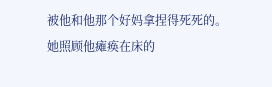被他和他那个好妈拿捏得死死的。
她照顾他瘫痪在床的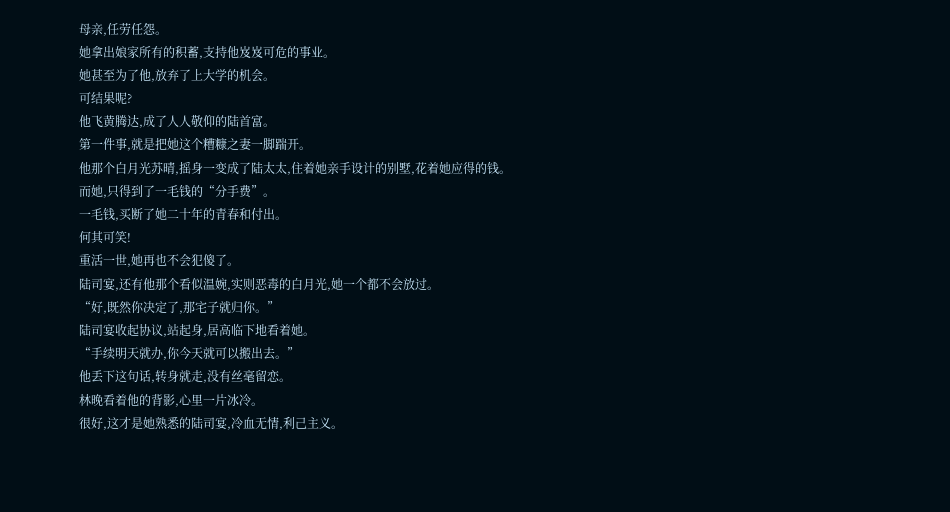母亲,任劳任怨。
她拿出娘家所有的积蓄,支持他岌岌可危的事业。
她甚至为了他,放弃了上大学的机会。
可结果呢?
他飞黄腾达,成了人人敬仰的陆首富。
第一件事,就是把她这个糟糠之妻一脚踹开。
他那个白月光苏晴,摇身一变成了陆太太,住着她亲手设计的别墅,花着她应得的钱。
而她,只得到了一毛钱的“分手费”。
一毛钱,买断了她二十年的青春和付出。
何其可笑!
重活一世,她再也不会犯傻了。
陆司宴,还有他那个看似温婉,实则恶毒的白月光,她一个都不会放过。
“好,既然你决定了,那宅子就归你。”
陆司宴收起协议,站起身,居高临下地看着她。
“手续明天就办,你今天就可以搬出去。”
他丢下这句话,转身就走,没有丝毫留恋。
林晚看着他的背影,心里一片冰冷。
很好,这才是她熟悉的陆司宴,冷血无情,利己主义。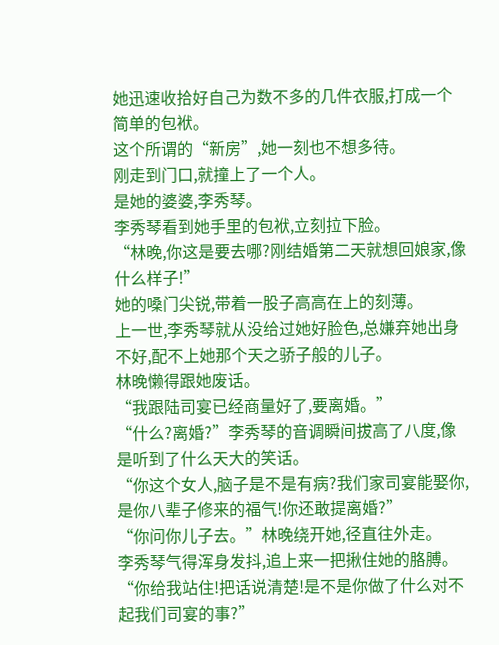她迅速收拾好自己为数不多的几件衣服,打成一个简单的包袱。
这个所谓的“新房”,她一刻也不想多待。
刚走到门口,就撞上了一个人。
是她的婆婆,李秀琴。
李秀琴看到她手里的包袱,立刻拉下脸。
“林晚,你这是要去哪?刚结婚第二天就想回娘家,像什么样子!”
她的嗓门尖锐,带着一股子高高在上的刻薄。
上一世,李秀琴就从没给过她好脸色,总嫌弃她出身不好,配不上她那个天之骄子般的儿子。
林晚懒得跟她废话。
“我跟陆司宴已经商量好了,要离婚。”
“什么?离婚?”李秀琴的音调瞬间拔高了八度,像是听到了什么天大的笑话。
“你这个女人,脑子是不是有病?我们家司宴能娶你,是你八辈子修来的福气!你还敢提离婚?”
“你问你儿子去。”林晚绕开她,径直往外走。
李秀琴气得浑身发抖,追上来一把揪住她的胳膊。
“你给我站住!把话说清楚!是不是你做了什么对不起我们司宴的事?”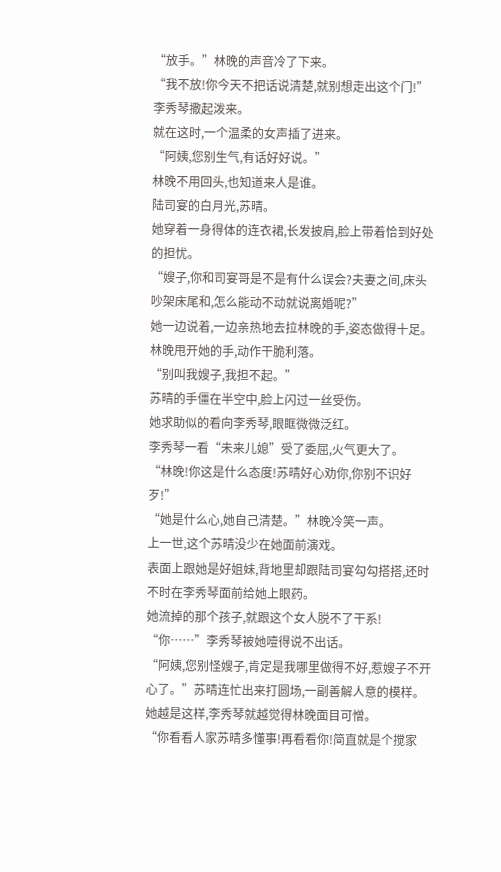“放手。”林晚的声音冷了下来。
“我不放!你今天不把话说清楚,就别想走出这个门!”李秀琴撒起泼来。
就在这时,一个温柔的女声插了进来。
“阿姨,您别生气,有话好好说。”
林晚不用回头,也知道来人是谁。
陆司宴的白月光,苏晴。
她穿着一身得体的连衣裙,长发披肩,脸上带着恰到好处的担忧。
“嫂子,你和司宴哥是不是有什么误会?夫妻之间,床头吵架床尾和,怎么能动不动就说离婚呢?”
她一边说着,一边亲热地去拉林晚的手,姿态做得十足。
林晚甩开她的手,动作干脆利落。
“别叫我嫂子,我担不起。”
苏晴的手僵在半空中,脸上闪过一丝受伤。
她求助似的看向李秀琴,眼眶微微泛红。
李秀琴一看“未来儿媳”受了委屈,火气更大了。
“林晚!你这是什么态度!苏晴好心劝你,你别不识好歹!”
“她是什么心,她自己清楚。”林晚冷笑一声。
上一世,这个苏晴没少在她面前演戏。
表面上跟她是好姐妹,背地里却跟陆司宴勾勾搭搭,还时不时在李秀琴面前给她上眼药。
她流掉的那个孩子,就跟这个女人脱不了干系!
“你……”李秀琴被她噎得说不出话。
“阿姨,您别怪嫂子,肯定是我哪里做得不好,惹嫂子不开心了。”苏晴连忙出来打圆场,一副善解人意的模样。
她越是这样,李秀琴就越觉得林晚面目可憎。
“你看看人家苏晴多懂事!再看看你!简直就是个搅家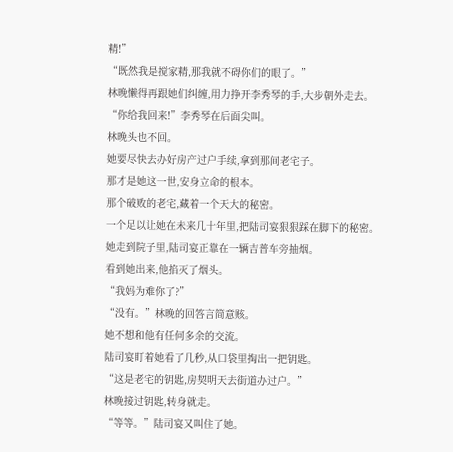精!”
“既然我是搅家精,那我就不碍你们的眼了。”
林晚懒得再跟她们纠缠,用力挣开李秀琴的手,大步朝外走去。
“你给我回来!”李秀琴在后面尖叫。
林晚头也不回。
她要尽快去办好房产过户手续,拿到那间老宅子。
那才是她这一世,安身立命的根本。
那个破败的老宅,藏着一个天大的秘密。
一个足以让她在未来几十年里,把陆司宴狠狠踩在脚下的秘密。
她走到院子里,陆司宴正靠在一辆吉普车旁抽烟。
看到她出来,他掐灭了烟头。
“我妈为难你了?”
“没有。”林晚的回答言简意赅。
她不想和他有任何多余的交流。
陆司宴盯着她看了几秒,从口袋里掏出一把钥匙。
“这是老宅的钥匙,房契明天去街道办过户。”
林晚接过钥匙,转身就走。
“等等。”陆司宴又叫住了她。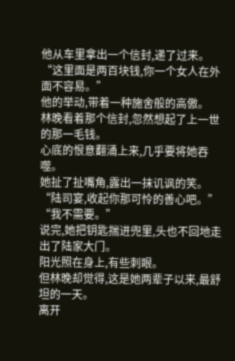他从车里拿出一个信封,递了过来。
“这里面是两百块钱,你一个女人在外面不容易。”
他的举动,带着一种施舍般的高傲。
林晚看着那个信封,忽然想起了上一世的那一毛钱。
心底的恨意翻涌上来,几乎要将她吞噬。
她扯了扯嘴角,露出一抹讥讽的笑。
“陆司宴,收起你那可怜的善心吧。”
“我不需要。”
说完,她把钥匙揣进兜里,头也不回地走出了陆家大门。
阳光照在身上,有些刺眼。
但林晚却觉得,这是她两辈子以来,最舒坦的一天。
离开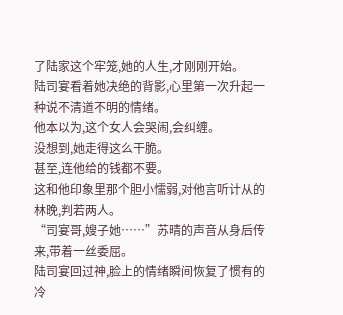了陆家这个牢笼,她的人生,才刚刚开始。
陆司宴看着她决绝的背影,心里第一次升起一种说不清道不明的情绪。
他本以为,这个女人会哭闹,会纠缠。
没想到,她走得这么干脆。
甚至,连他给的钱都不要。
这和他印象里那个胆小懦弱,对他言听计从的林晚,判若两人。
“司宴哥,嫂子她……”苏晴的声音从身后传来,带着一丝委屈。
陆司宴回过神,脸上的情绪瞬间恢复了惯有的冷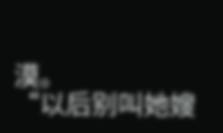漠。
“以后别叫她嫂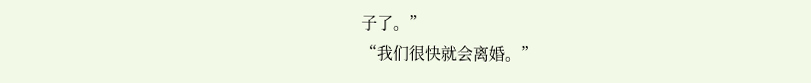子了。”
“我们很快就会离婚。”